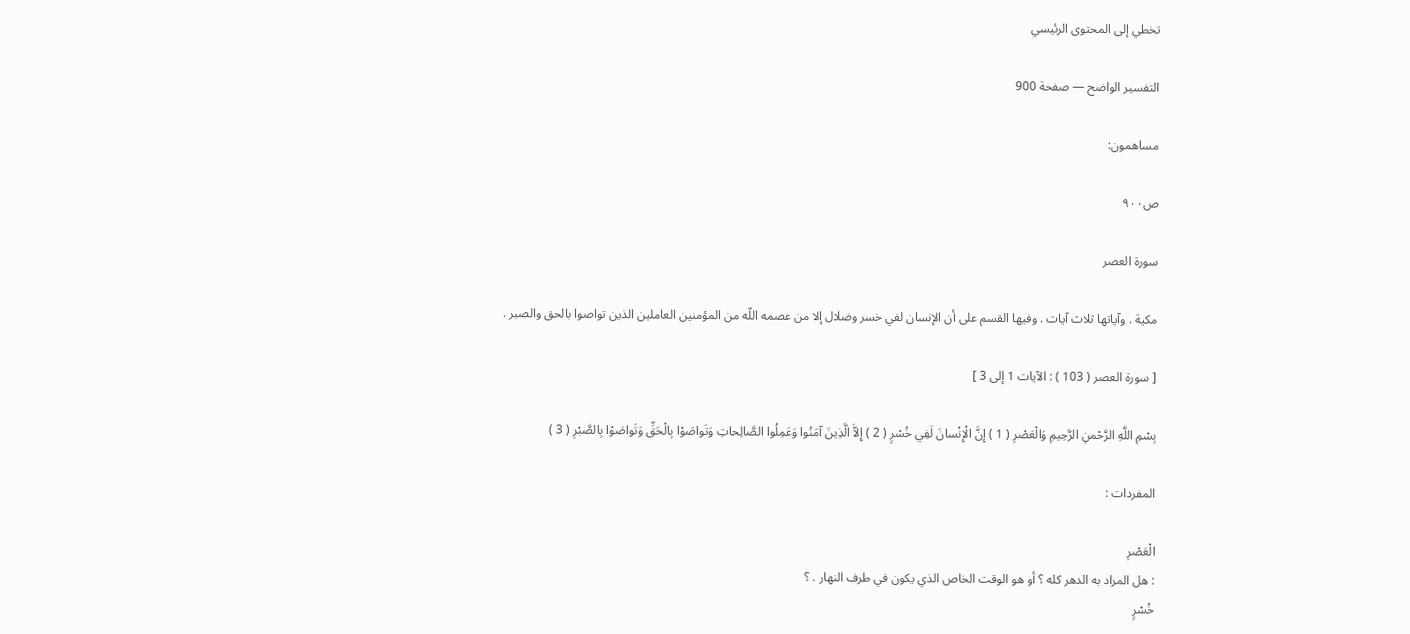تخطي إلى المحتوى الرئيسي

التفسير الواضح — صفحة 900

مساهمون:

ص٩٠٠

سورة العصر

مكية . وآياتها ثلاث آيات . وفيها القسم على أن الإنسان لفي خسر وضلال إلا من عصمه اللّه من المؤمنين العاملين الذين تواصوا بالحق والصبر .

[ سورة العصر ( 103 ) : الآيات 1 إلى 3 ]

بِسْمِ اللَّهِ الرَّحْمنِ الرَّحِيمِ وَالْعَصْرِ ( 1 ) إِنَّ الْإِنْسانَ لَفِي خُسْرٍ ( 2 ) إِلاَّ الَّذِينَ آمَنُوا وَعَمِلُوا الصَّالِحاتِ وَتَواصَوْا بِالْحَقِّ وَتَواصَوْا بِالصَّبْرِ ( 3 )

المفردات :

الْعَصْرِ
: هل المراد به الدهر كله ؟ أو هو الوقت الخاص الذي يكون في طرف النهار . ؟
خُسْرٍ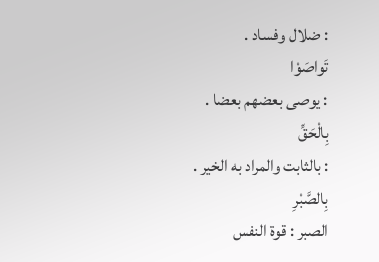: ضلال وفساد .
تَواصَوْا
: يوصى بعضهم بعضا .
بِالْحَقِّ
: بالثابت والمراد به الخير .
بِالصَّبْرِ
الصبر : قوة النفس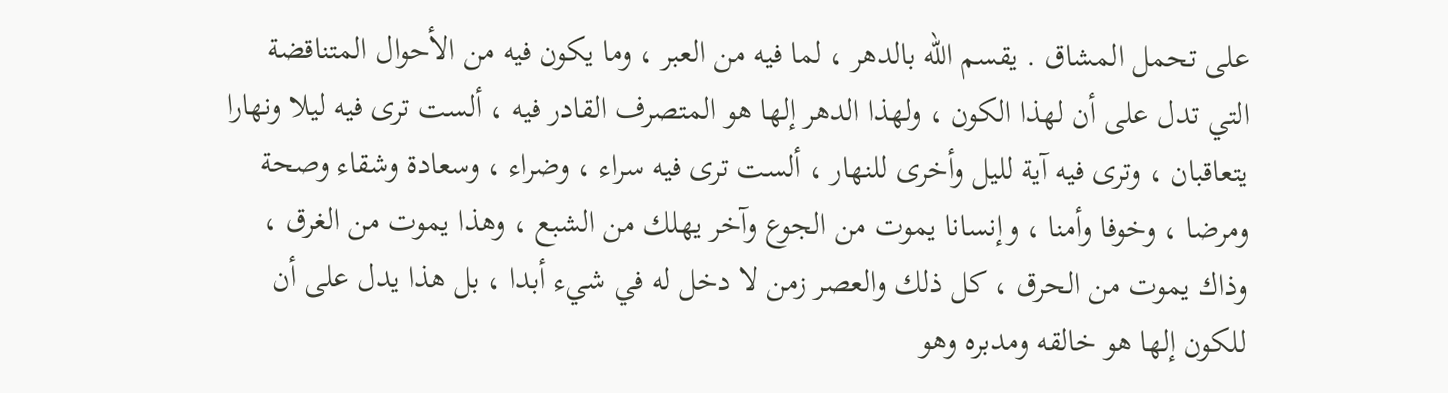على تحمل المشاق . يقسم اللّه بالدهر ، لما فيه من العبر ، وما يكون فيه من الأحوال المتناقضة التي تدل على أن لهذا الكون ، ولهذا الدهر إلها هو المتصرف القادر فيه ، ألست ترى فيه ليلا ونهارا يتعاقبان ، وترى فيه آية لليل وأخرى للنهار ، ألست ترى فيه سراء ، وضراء ، وسعادة وشقاء وصحة ومرضا ، وخوفا وأمنا ، وإنسانا يموت من الجوع وآخر يهلك من الشبع ، وهذا يموت من الغرق ، وذاك يموت من الحرق ، كل ذلك والعصر زمن لا دخل له في شيء أبدا ، بل هذا يدل على أن للكون إلها هو خالقه ومدبره وهو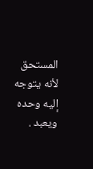المستحق لأنه يتوجه إليه وحده ويعبد .